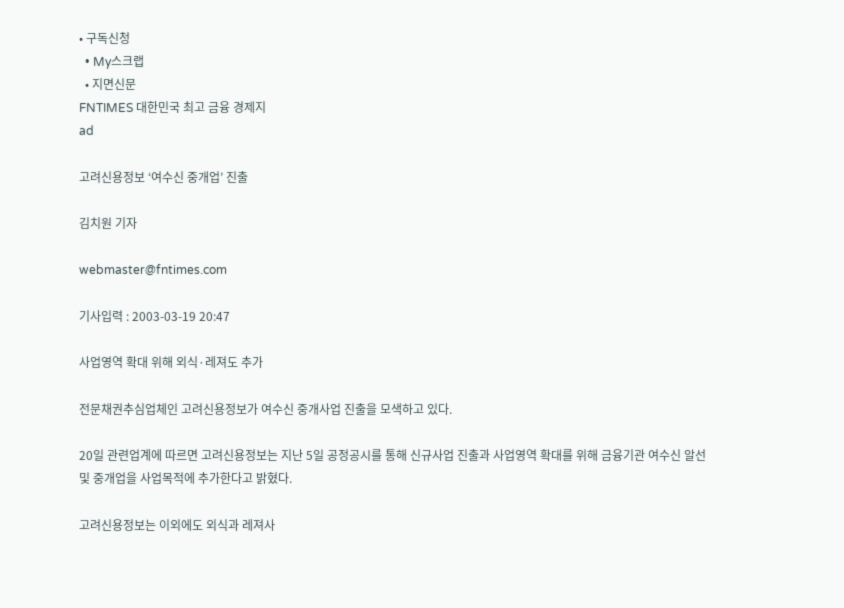• 구독신청
  • My스크랩
  • 지면신문
FNTIMES 대한민국 최고 금융 경제지
ad

고려신용정보 ‘여수신 중개업’ 진출

김치원 기자

webmaster@fntimes.com

기사입력 : 2003-03-19 20:47

사업영역 확대 위해 외식·레져도 추가

전문채권추심업체인 고려신용정보가 여수신 중개사업 진출을 모색하고 있다.

20일 관련업계에 따르면 고려신용정보는 지난 5일 공정공시를 통해 신규사업 진출과 사업영역 확대를 위해 금융기관 여수신 알선 및 중개업을 사업목적에 추가한다고 밝혔다.

고려신용정보는 이외에도 외식과 레져사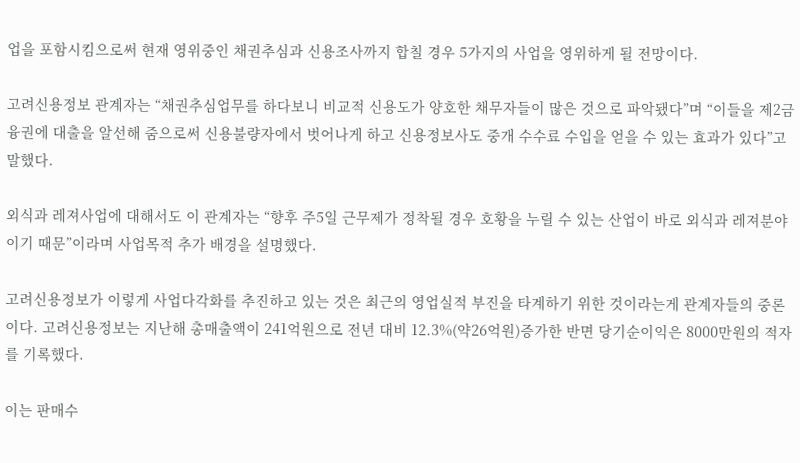업을 포함시킴으로써 현재 영위중인 채권추심과 신용조사까지 합칠 경우 5가지의 사업을 영위하게 될 전망이다.

고려신용정보 관계자는 “채권추심업무를 하다보니 비교적 신용도가 양호한 채무자들이 많은 것으로 파악됐다”며 “이들을 제2금융권에 대출을 알선해 줌으로써 신용불량자에서 벗어나게 하고 신용정보사도 중개 수수료 수입을 얻을 수 있는 효과가 있다”고 말했다.

외식과 레져사업에 대해서도 이 관계자는 “향후 주5일 근무제가 정착될 경우 호황을 누릴 수 있는 산업이 바로 외식과 레져분야이기 때문”이라며 사업목적 추가 배경을 설명했다.

고려신용정보가 이렇게 사업다각화를 추진하고 있는 것은 최근의 영업실적 부진을 타계하기 위한 것이라는게 관계자들의 중론이다. 고려신용정보는 지난해 총매출액이 241억원으로 전년 대비 12.3%(약26억원)증가한 반면 당기순이익은 8000만원의 적자를 기록했다.

이는 판매수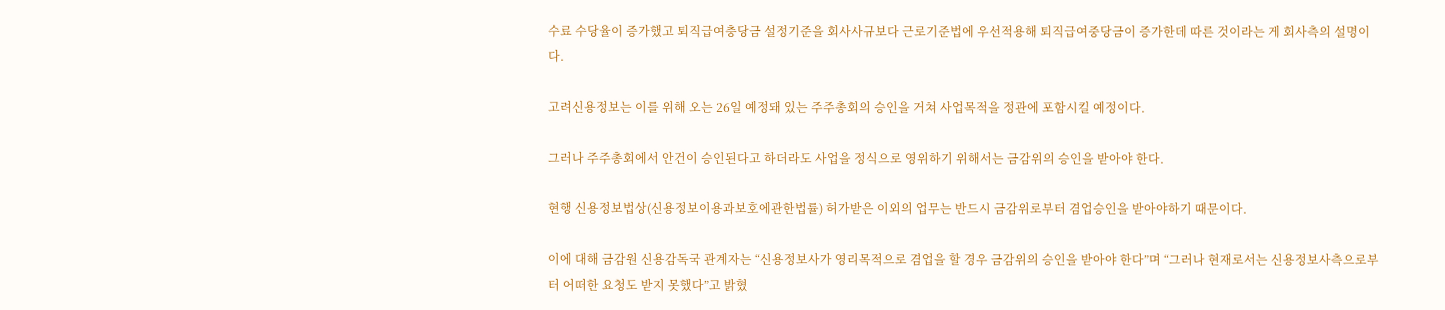수료 수당율이 증가했고 퇴직급여충당금 설정기준을 회사사규보다 근로기준법에 우선적용해 퇴직급여중당금이 증가한데 따른 것이라는 게 회사측의 설명이다.

고려신용정보는 이를 위해 오는 26일 예정돼 있는 주주총회의 승인을 거쳐 사업목적을 정관에 포함시킬 예정이다.

그러나 주주총회에서 안건이 승인된다고 하더라도 사업을 정식으로 영위하기 위해서는 금감위의 승인을 받아야 한다.

현행 신용정보법상(신용정보이용과보호에관한법률) 허가받은 이외의 업무는 반드시 금감위로부터 겸업승인을 받아야하기 때문이다.

이에 대해 금감원 신용감독국 관계자는 “신용정보사가 영리목적으로 겸업을 할 경우 금감위의 승인을 받아야 한다”며 “그러나 현재로서는 신용정보사측으로부터 어떠한 요청도 받지 못했다”고 밝혔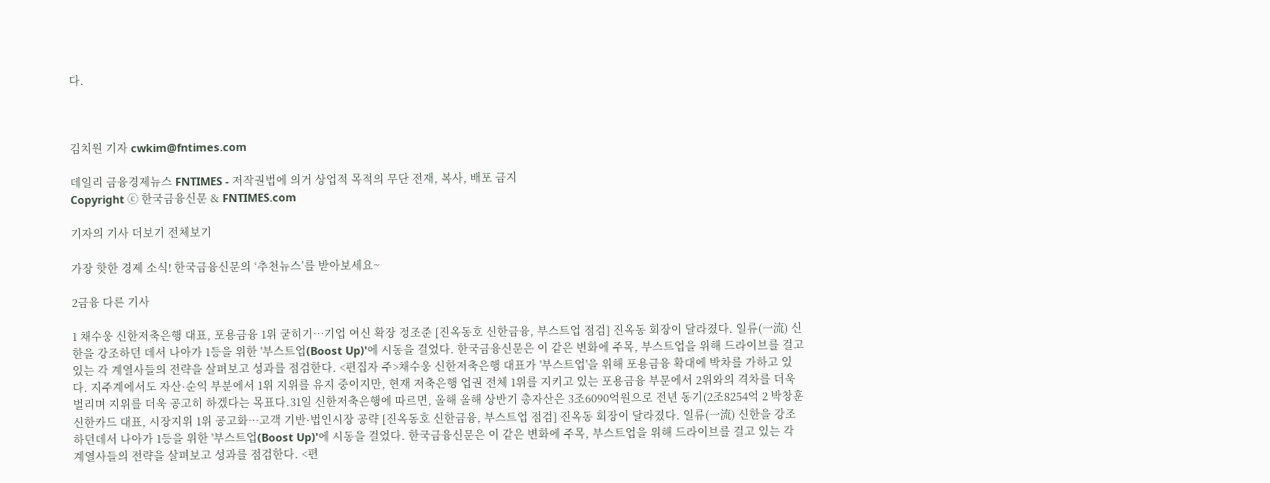다.



김치원 기자 cwkim@fntimes.com

데일리 금융경제뉴스 FNTIMES - 저작권법에 의거 상업적 목적의 무단 전재, 복사, 배포 금지
Copyright ⓒ 한국금융신문 & FNTIMES.com

기자의 기사 더보기 전체보기

가장 핫한 경제 소식! 한국금융신문의 ‘추천뉴스’를 받아보세요~

2금융 다른 기사

1 채수웅 신한저축은행 대표, 포용금융 1위 굳히기…기업 여신 확장 정조준 [진옥동호 신한금융, 부스트업 점검] 진옥동 회장이 달라졌다. 일류(一流) 신한을 강조하던 데서 나아가 1등을 위한 '부스트업(Boost Up)'에 시동을 걸었다. 한국금융신문은 이 같은 변화에 주목, 부스트업을 위해 드라이브를 걸고 있는 각 계열사들의 전략을 살펴보고 성과를 점검한다. <편집자 주>채수웅 신한저축은행 대표가 '부스트업'을 위해 포용금융 확대에 박차를 가하고 있다. 지주계에서도 자산·순익 부분에서 1위 지위를 유지 중이지만, 현재 저축은행 업권 전체 1위를 지키고 있는 포용금융 부문에서 2위와의 격차를 더욱 벌리며 지위를 더욱 공고히 하겠다는 목표다.31일 신한저축은행에 따르면, 올해 올해 상반기 총자산은 3조6090억원으로 전년 동기(2조8254억 2 박창훈 신한카드 대표, 시장지위 1위 공고화…고객 기반·법인시장 공략 [진옥동호 신한금융, 부스트업 점검] 진옥동 회장이 달라졌다. 일류(一流) 신한을 강조하던데서 나아가 1등을 위한 '부스트업(Boost Up)'에 시동을 걸었다. 한국금융신문은 이 같은 변화에 주목, 부스트업을 위해 드라이브를 걸고 있는 각 계열사들의 전략을 살펴보고 성과를 점검한다. <편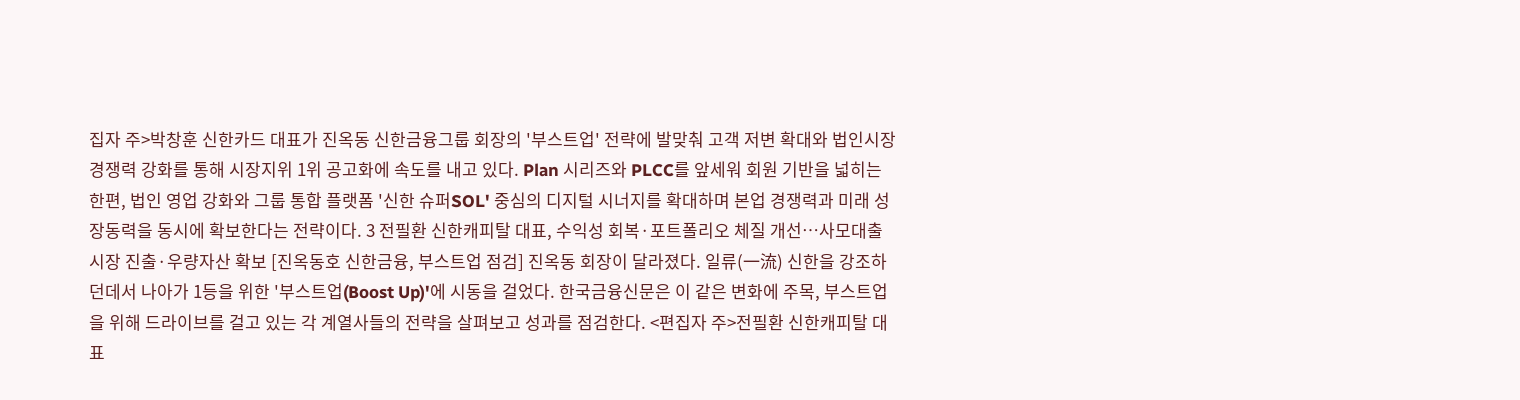집자 주>박창훈 신한카드 대표가 진옥동 신한금융그룹 회장의 '부스트업' 전략에 발맞춰 고객 저변 확대와 법인시장 경쟁력 강화를 통해 시장지위 1위 공고화에 속도를 내고 있다. Plan 시리즈와 PLCC를 앞세워 회원 기반을 넓히는 한편, 법인 영업 강화와 그룹 통합 플랫폼 '신한 슈퍼SOL' 중심의 디지털 시너지를 확대하며 본업 경쟁력과 미래 성장동력을 동시에 확보한다는 전략이다. 3 전필환 신한캐피탈 대표, 수익성 회복·포트폴리오 체질 개선…사모대출 시장 진출·우량자산 확보 [진옥동호 신한금융, 부스트업 점검] 진옥동 회장이 달라졌다. 일류(一流) 신한을 강조하던데서 나아가 1등을 위한 '부스트업(Boost Up)'에 시동을 걸었다. 한국금융신문은 이 같은 변화에 주목, 부스트업을 위해 드라이브를 걸고 있는 각 계열사들의 전략을 살펴보고 성과를 점검한다. <편집자 주>전필환 신한캐피탈 대표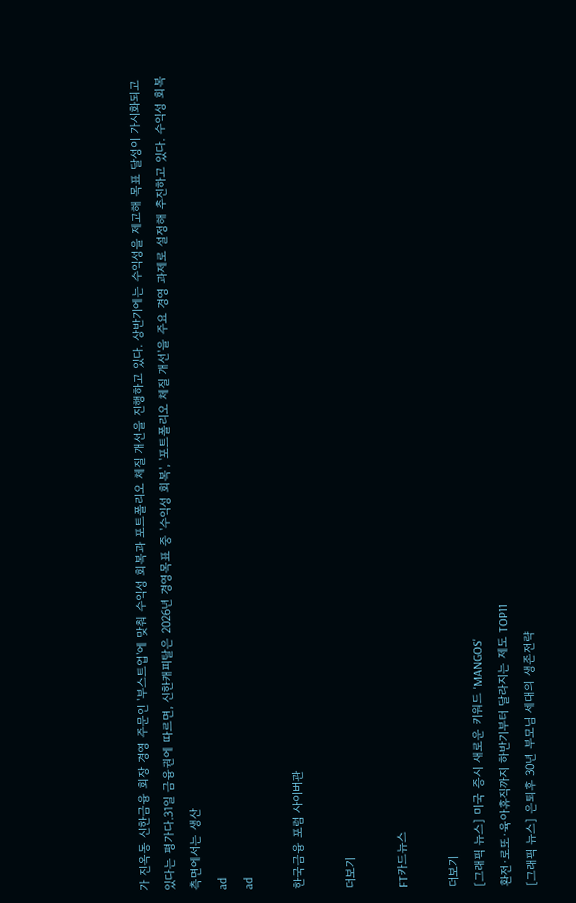가 진옥동 신한금융 회장 경영 주문인 '부스트업'에 맞춰 수익성 회복과 포트폴리오 체질 개선을 진행하고 있다. 상반기에는 수익성을 제고해 목표 달성이 가시화되고 있다는 평가다.31일 금융권에 따르면, 신한캐피탈은 2026년 경영목표 중 '수익성 회복', '포트폴리오 체질 개선'을 주요 경영 과제로 설정해 추진하고 있다. 수익성 회복 측면에서는 생산
ad
ad

한국금융 포럼 사이버관

더보기

FT카드뉴스

더보기
[그래픽 뉴스] 미국 증시 새로운 키워드 'MANGOS'
환전·로또·육아휴직까지 하반기부터 달라지는 제도 TOP11
[그래픽 뉴스] 은퇴후 30년 부모님 세대의 생존전략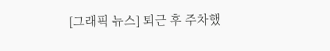[그래픽 뉴스] 퇴근 후 주차했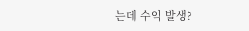는데 수익 발생?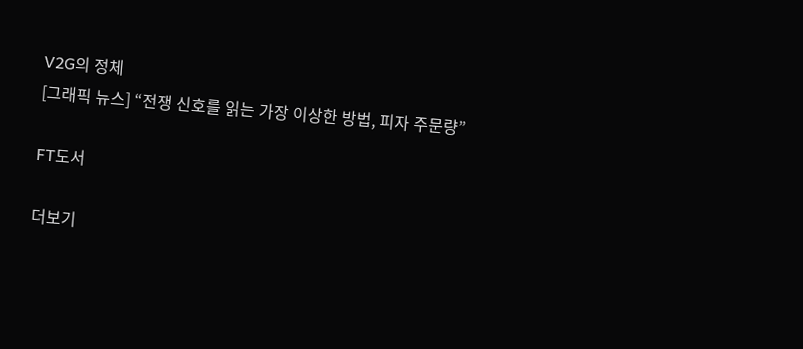V2G의 정체
[그래픽 뉴스] “전쟁 신호를 읽는 가장 이상한 방법, 피자 주문량”

FT도서

더보기